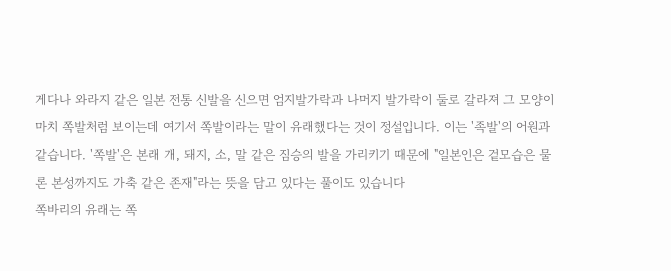게다나 와라지 같은 일본 전통 신발을 신으면 엄지발가락과 나머지 발가락이 둘로 갈라져 그 모양이 마치 쪽발처럼 보이는데 여기서 쪽발이라는 말이 유래했다는 것이 정설입니다. 이는 '족발'의 어원과 같습니다. '쪽발'은 본래 개, 돼지, 소, 말 같은 짐승의 발을 가리키기 때문에 "일본인은 겉모습은 물론 본성까지도 가축 같은 존재"라는 뜻을 담고 있다는 풀이도 있습니다
쪽바리의 유래는 쪽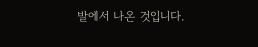발에서 나온 것입니다.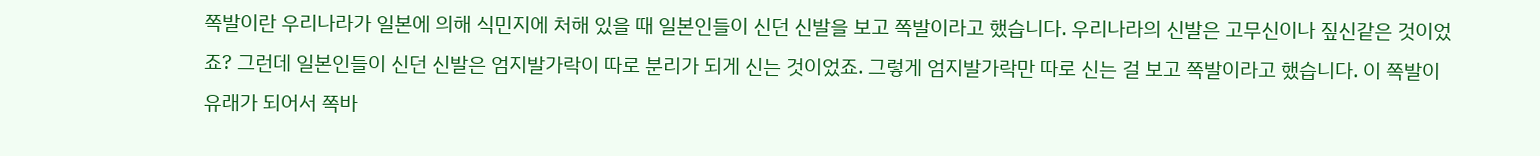쪽발이란 우리나라가 일본에 의해 식민지에 처해 있을 때 일본인들이 신던 신발을 보고 쪽발이라고 했습니다. 우리나라의 신발은 고무신이나 짚신같은 것이었죠? 그런데 일본인들이 신던 신발은 엄지발가락이 따로 분리가 되게 신는 것이었죠. 그렇게 엄지발가락만 따로 신는 걸 보고 쪽발이라고 했습니다. 이 쪽발이 유래가 되어서 쪽바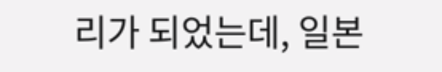리가 되었는데, 일본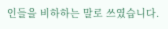인들을 비하하는 말로 쓰였습니다.